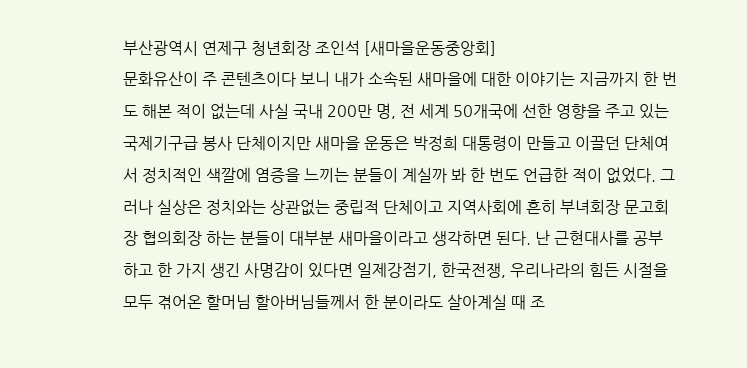부산광역시 연제구 청년회장 조인석 [새마을운동중앙회]
문화유산이 주 콘텐츠이다 보니 내가 소속된 새마을에 대한 이야기는 지금까지 한 번도 해본 적이 없는데 사실 국내 200만 명, 전 세계 50개국에 선한 영향을 주고 있는 국제기구급 봉사 단체이지만 새마을 운동은 박정희 대통령이 만들고 이끌던 단체여서 정치적인 색깔에 염증을 느끼는 분들이 계실까 봐 한 번도 언급한 적이 없었다. 그러나 실상은 정치와는 상관없는 중립적 단체이고 지역사회에 흔히 부녀회장 문고회장 협의회장 하는 분들이 대부분 새마을이라고 생각하면 된다. 난 근현대사를 공부하고 한 가지 생긴 사명감이 있다면 일제강점기, 한국전쟁, 우리나라의 힘든 시절을 모두 겪어온 할머님 할아버님들께서 한 분이라도 살아계실 때 조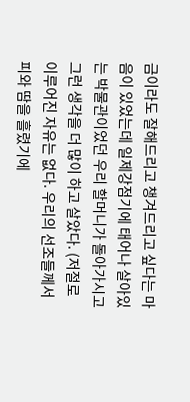금이라도 잘해드리고 챙겨드리고 싶다는 마음이 있었는데 일제강점기에 태어나 살아있는 박물관이었던 우리 할머니가 돌아가시고 그런 생각을 더 많이 하고 살았다. (저절로 이루어진 자유는 없다. 우리의 선조들께서 피와 땀을 흘렸기에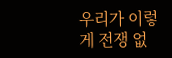우리가 이렇게 전쟁 없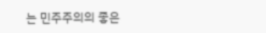는 민주주의의 좋은